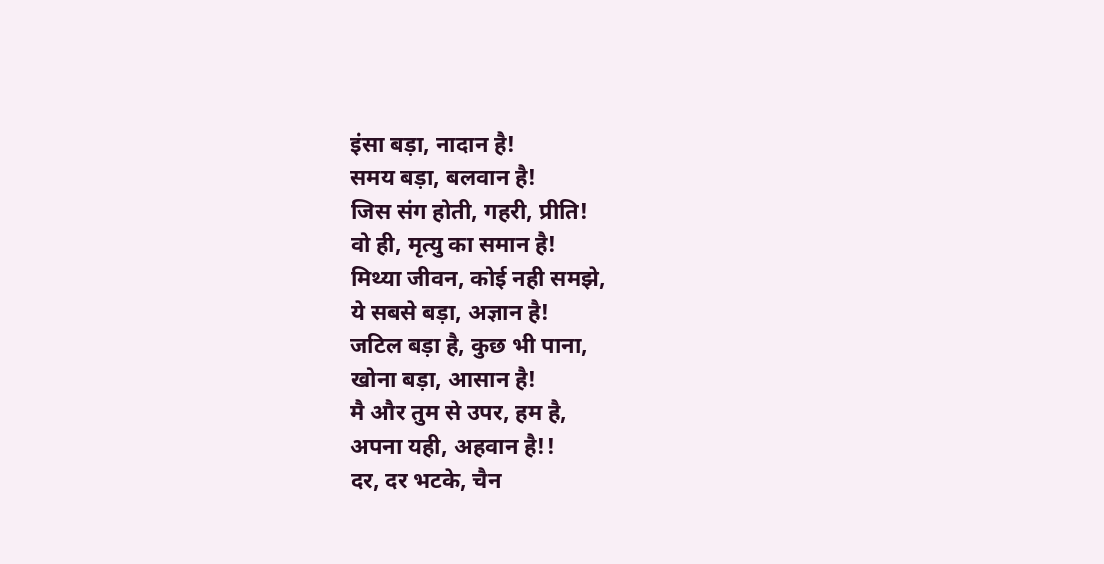इंसा बड़ा, नादान है!
समय बड़ा, बलवान है!
जिस संग होती, गहरी, प्रीति!
वो ही, मृत्यु का समान है!
मिथ्या जीवन, कोई नही समझे,
ये सबसे बड़ा, अज्ञान है!
जटिल बड़ा है, कुछ भी पाना,
खोना बड़ा, आसान है!
मै और तुम से उपर, हम है,
अपना यही, अहवान है!!
दर, दर भटके, चैन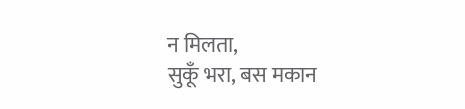न मिलता,
सुकूँ भरा, बस मकान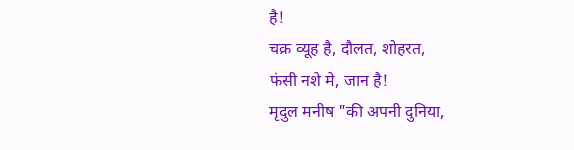है!
चक्र व्यूह है, दौलत, शोहरत,
फंसी नशे मे, जान है!
मृदुल मनीष "की अपनी दुनिया,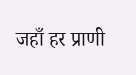जहाँ हर प्राणी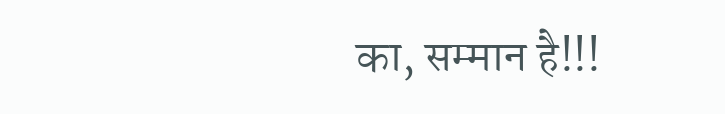का, सम्मान है!!!